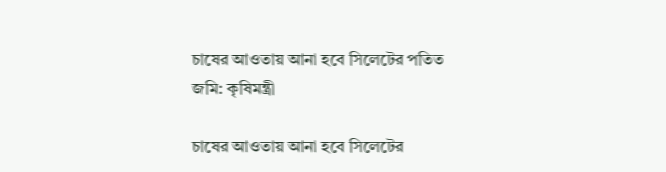চাষের আওতায় আনা হবে সিলেটের পতিত জমি: কৃষিমন্ত্রী

চাষের আওতায় আনা হবে সিলেটের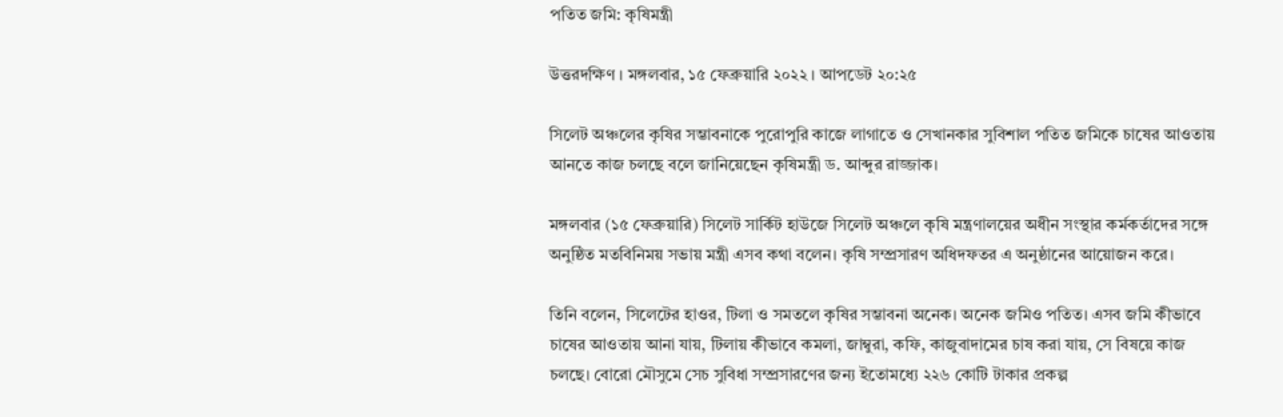পতিত জমি: কৃষিমন্ত্রী

উত্তরদক্ষিণ । মঙ্গলবার, ১৫ ফেব্রুয়ারি ২০২২ । আপডেট ২০:২৫

সিলেট অঞ্চলের কৃষির সম্ভাবনাকে পুরোপুরি কাজে লাগাতে ও সেখানকার সুবিশাল পতিত জমিকে চাষের আওতায় আনতে কাজ চলছে বলে জানিয়েছেন কৃষিমন্ত্রী ড. আব্দুর রাজ্জাক।

মঙ্গলবার (১৫ ফেব্রুয়ারি) সিলেট সার্কিট হাউজে সিলেট অঞ্চলে কৃষি মন্ত্রণালয়ের অধীন সংস্থার কর্মকর্তাদের সঙ্গে অনুষ্ঠিত মতবিনিময় সভায় মন্ত্রী এসব কথা বলেন। কৃষি সম্প্রসারণ অধিদফতর এ অনুষ্ঠানের আয়োজন করে।

তিনি বলেন, সিলেটের হাওর, টিলা ও সমতলে কৃষির সম্ভাবনা অনেক। অনেক জমিও পতিত। এসব জমি কীভাবে চাষের আওতায় আনা যায়, টিলায় কীভাবে কমলা, জাম্বুরা, কফি, কাজুবাদামের চাষ করা যায়, সে বিষয়ে কাজ চলছে। বোরো মৌসুমে সেচ সুবিধা সম্প্রসারণের জন্য ইতোমধ্যে ২২৬ কোটি টাকার প্রকল্প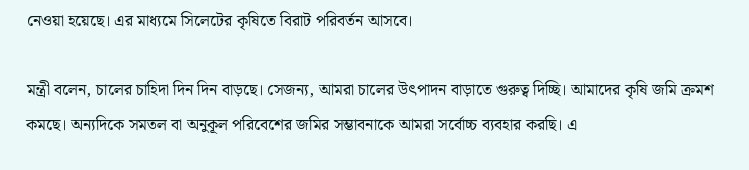নেওয়া হয়েছে। এর মাধ্যমে সিলেটের কৃষিতে বিরাট পরিবর্তন আসবে।

মন্ত্রী বলেন, চালের চাহিদা দিন দিন বাড়ছে। সেজন্য, আমরা চালের উৎপাদন বাড়াতে গুরুত্ব দিচ্ছি। আমাদের কৃষি জমি ক্রমশ কমছে। অন্যদিকে সমতল বা অনুকূল পরিবেশের জমির সম্ভাবনাকে আমরা সর্বোচ্চ ব্যবহার করছি। এ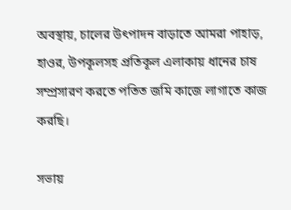অবস্থায়, চালের উৎপাদন বাড়াতে আমরা পাহাড়, হাওর, উপকূলসহ প্রতিকূল এলাকায় ধানের চাষ সম্প্রসারণ করতে পতিত জমি কাজে লাগাতে কাজ করছি।

সভায়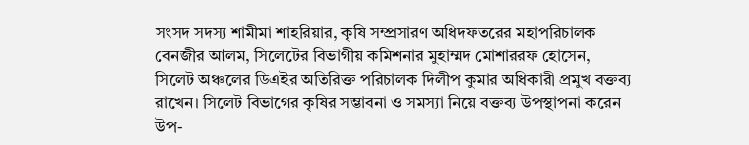সংসদ সদস্য শামীমা শাহরিয়ার, কৃষি সম্প্রসারণ অধিদফতরের মহাপরিচালক বেনজীর আলম, সিলেটের বিভাগীয় কমিশনার মুহাম্মদ মোশাররফ হোসেন, সিলেট অঞ্চলের ডিএইর অতিরিক্ত পরিচালক দিলীপ কুমার অধিকারী প্রমুখ বক্তব্য রাখেন। সিলেট বিভাগের কৃষির সম্ভাবনা ও সমস্যা নিয়ে বক্তব্য উপস্থাপনা করেন উপ-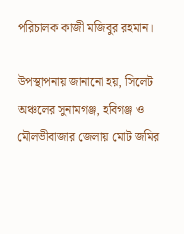পরিচালক কাজী মজিবুর রহমান।

উপস্থাপনায় জানানো হয়, সিলেট অঞ্চলের সুনামগঞ্জ, হবিগঞ্জ ও মৌলভীবাজার জেলায় মোট জমির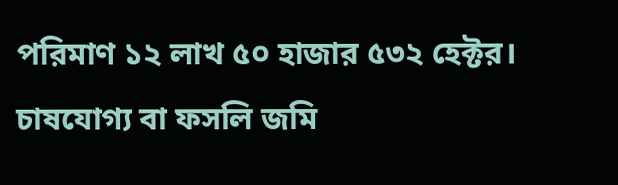পরিমাণ ১২ লাখ ৫০ হাজার ৫৩২ হেক্টর। চাষযোগ্য বা ফসলি জমি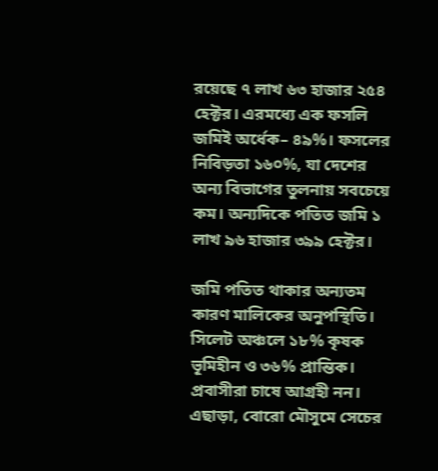রয়েছে ৭ লাখ ৬৩ হাজার ২৫৪ হেক্টর। এরমধ্যে এক ফসলি জমিই অর্ধেক– ৪৯%। ফসলের নিবিড়তা ১৬০%, যা দেশের অন্য বিভাগের তুলনায় সবচেয়ে কম। অন্যদিকে পতিত জমি ১ লাখ ৯৬ হাজার ৩৯৯ হেক্টর।

জমি পতিত থাকার অন্যতম কারণ মালিকের অনুপস্থিতি। সিলেট অঞ্চলে ১৮% কৃষক ভূমিহীন ও ৩৬% প্রান্তিক। প্রবাসীরা চাষে আগ্রহী নন। এছাড়া, বোরো মৌসুমে সেচের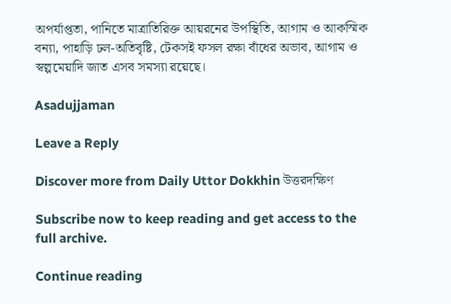অপর্যাপ্ততা, পানিতে মাত্রাতিরিক্ত আয়রনের উপস্থিতি, আগাম ও আকস্মিক বন্যা, পাহাড়ি ঢল-অতিবৃষ্টি, টেকসই ফসল রক্ষা বাঁধের অভাব, আগাম ও স্বল্পমেয়াদি জাত এসব সমস্যা রয়েছে।

Asadujjaman

Leave a Reply

Discover more from Daily Uttor Dokkhin উত্তরদক্ষিণ

Subscribe now to keep reading and get access to the full archive.

Continue reading